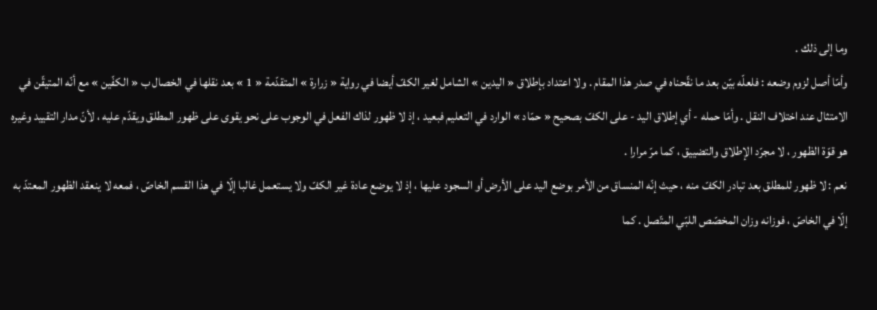وما إلى ذلك .
وأمّا أصل لزوم وضعه : فلعلّه بيّن بعد ما نقّحناه في صدر هذا المقام . ولا اعتداد بإطلاق « اليدين » الشامل لغير الكفّ أيضا في رواية « زرارة » المتقدّمة « 1 » بعد نقلها في الخصال ب « الكفّين » مع أنّه المتيقّن في الامتثال عند اختلاف النقل . وأمّا حمله - أي إطلاق اليد - على الكفّ بصحيح « حمّاد » الوارد في التعليم فبعيد ، إذ لا ظهور لذاك الفعل في الوجوب على نحو يقوى على ظهور المطلق ويقدّم عليه ، لأنّ مدار التقييد وغيره هو قوّة الظهور ، لا مجرّد الإطلاق والتضييق ، كما مرّ مرارا .
نعم : لا ظهور للمطلق بعد تبادر الكفّ منه ، حيث إنّه المنساق من الأمر بوضع اليد على الأرض أو السجود عليها ، إذ لا يوضع عادة غير الكفّ ولا يستعمل غالبا إلّا في هذا القسم الخاصّ ، فمعه لا ينعقد الظهور المعتدّ به إلّا في الخاصّ ، فوزانه وزان المخصّص اللبّي المتّصل . كما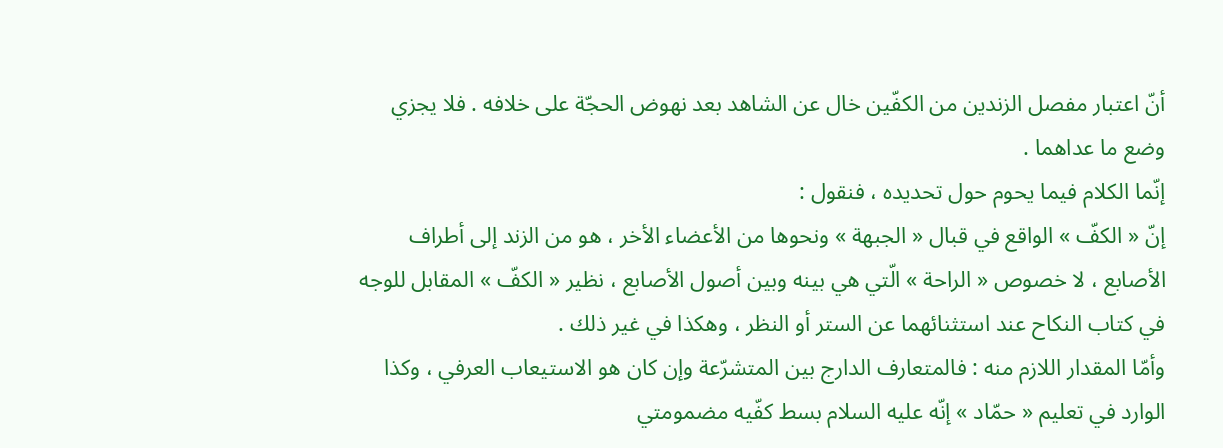أنّ اعتبار مفصل الزندين من الكفّين خال عن الشاهد بعد نهوض الحجّة على خلافه . فلا يجزي وضع ما عداهما .
إنّما الكلام فيما يحوم حول تحديده ، فنقول :
إنّ « الكفّ » الواقع في قبال « الجبهة » ونحوها من الأعضاء الأخر ، هو من الزند إلى أطراف الأصابع ، لا خصوص « الراحة » الّتي هي بينه وبين أصول الأصابع ، نظير « الكفّ » المقابل للوجه في كتاب النكاح عند استثنائهما عن الستر أو النظر ، وهكذا في غير ذلك .
وأمّا المقدار اللازم منه : فالمتعارف الدارج بين المتشرّعة وإن كان هو الاستيعاب العرفي ، وكذا الوارد في تعليم « حمّاد » إنّه عليه السلام بسط كفّيه مضمومتي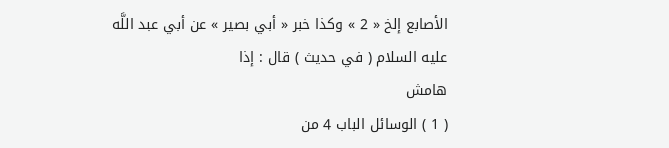الأصابع إلخ « 2 » وكذا خبر « أبي بصير » عن أبي عبد اللَّه عليه السلام ( في حديث ) قال : إذا
هامش
( 1 ) الوسائل الباب 4 من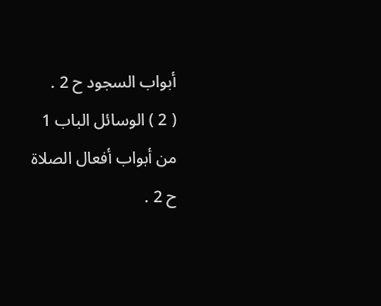أبواب السجود ح 2 .
( 2 ) الوسائل الباب 1 من أبواب أفعال الصلاة ح 2 .